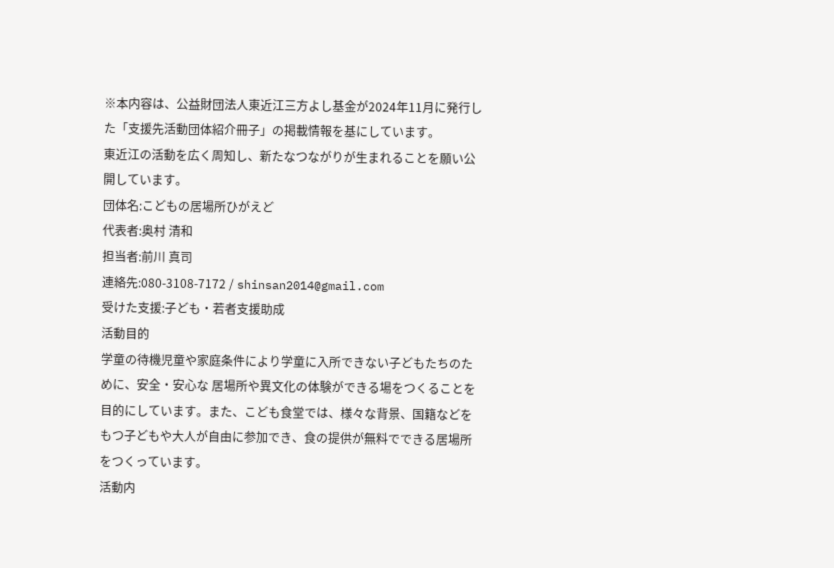※本内容は、公益財団法人東近江三方よし基金が2024年11月に発行した「支援先活動団体紹介冊子」の掲載情報を基にしています。
東近江の活動を広く周知し、新たなつながりが生まれることを願い公開しています。
団体名:こどもの居場所ひがえど
代表者:奥村 清和
担当者:前川 真司
連絡先:080-3108-7172 / shinsan2014@gmail.com
受けた支援:子ども・若者支援助成
活動目的
学童の待機児童や家庭条件により学童に入所できない子どもたちのために、安全・安心な 居場所や異文化の体験ができる場をつくることを目的にしています。また、こども食堂では、様々な背景、国籍などをもつ子どもや大人が自由に参加でき、食の提供が無料でできる居場所をつくっています。
活動内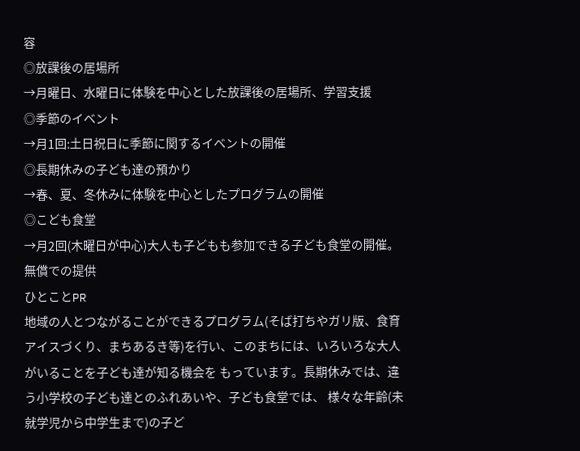容
◎放課後の居場所
→月曜日、水曜日に体験を中心とした放課後の居場所、学習支援
◎季節のイベント
→月1回:土日祝日に季節に関するイベントの開催
◎⾧期休みの子ども達の預かり
→春、夏、冬休みに体験を中心としたプログラムの開催
◎こども食堂
→月2回(木曜日が中心)大人も子どもも参加できる子ども食堂の開催。無償での提供
ひとことPR
地域の人とつながることができるプログラム(そば打ちやガリ版、食育アイスづくり、まちあるき等)を行い、このまちには、いろいろな大人がいることを子ども達が知る機会を もっています。⾧期休みでは、違う小学校の子ども達とのふれあいや、子ども食堂では、 様々な年齢(未就学児から中学生まで)の子ど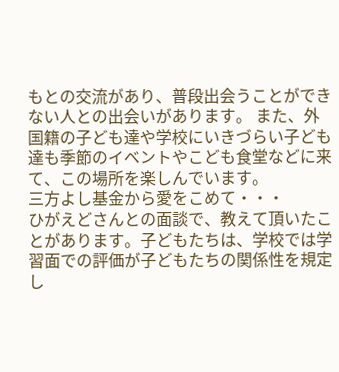もとの交流があり、普段出会うことができない人との出会いがあります。 また、外国籍の子ども達や学校にいきづらい子ども達も季節のイベントやこども食堂などに来て、この場所を楽しんでいます。
三方よし基金から愛をこめて・・・
ひがえどさんとの面談で、教えて頂いたことがあります。子どもたちは、学校では学習面での評価が子どもたちの関係性を規定し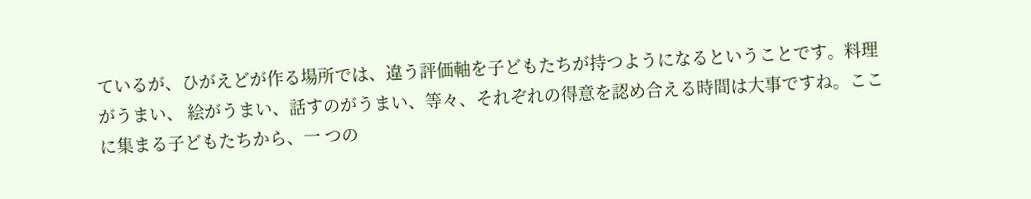ているが、ひがえどが作る場所では、違う評価軸を子どもたちが持つようになるということです。料理がうまい、 絵がうまい、話すのがうまい、等々、それぞれの得意を認め合える時間は大事ですね。ここに集まる子どもたちから、一 つの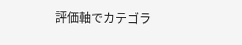評価軸でカテゴラ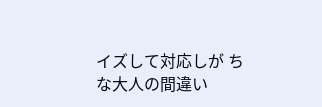イズして対応しが ちな大人の間違い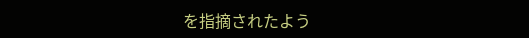を指摘されたよう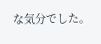な気分でした。